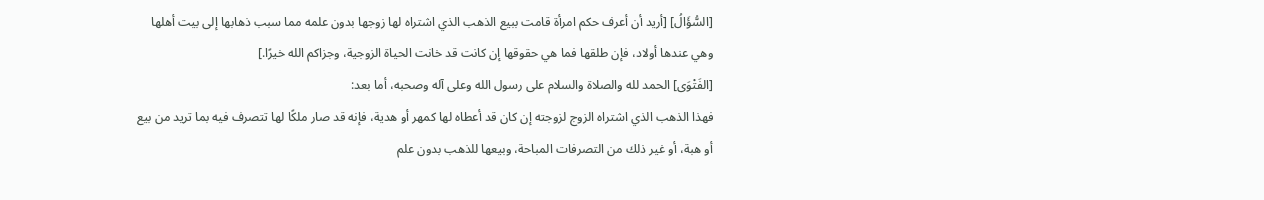[السُّؤَالُ] [أريد أن أعرف حكم امرأة قامت ببيع الذهب الذي اشتراه لها زوجها بدون علمه مما سبب ذهابها إلى بيت أهلها وهي عندها أولاد، فإن طلقها فما هي حقوقها إن كانت قد خانت الحياة الزوجية، وجزاكم الله خيرًا.]
[الفَتْوَى] الحمد لله والصلاة والسلام على رسول الله وعلى آله وصحبه، أما بعد:
فهذا الذهب الذي اشتراه الزوج لزوجته إن كان قد أعطاه لها كمهر أو هدية، فإنه قد صار ملكًا لها تتصرف فيه بما تريد من بيع أو هبة، أو غير ذلك من التصرفات المباحة، وبيعها للذهب بدون علم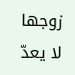زوجها لا يعدّ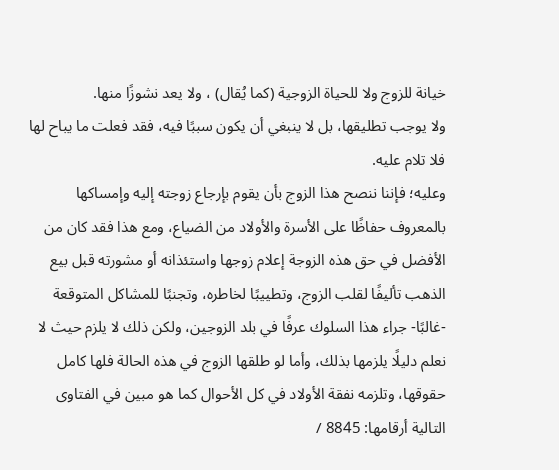خيانة للزوج ولا للحياة الزوجية (كما يُقال) ، ولا يعد نشوزًا منها.
ولا يوجب تطليقها، بل لا ينبغي أن يكون سببًا فيه، فقد فعلت ما يباح لها فلا تلام عليه.
وعليه؛ فإننا ننصح هذا الزوج بأن يقوم بإرجاع زوجته إليه وإمساكها بالمعروف حفاظًا على الأسرة والأولاد من الضياع، ومع هذا فقد كان من الأفضل في حق هذه الزوجة إعلام زوجها واستئذانه أو مشورته قبل بيع الذهب تأليفًا لقلب الزوج، وتطييبًا لخاطره، وتجنبًا للمشاكل المتوقعة -غالبًا- جراء هذا السلوك عرفًا في بلد الزوجين، ولكن ذلك لا يلزم حيث لا نعلم دليلًا يلزمها بذلك، وأما لو طلقها الزوج في هذه الحالة فلها كامل حقوقها، وتلزمه نفقة الأولاد في كل الأحوال كما هو مبين في الفتاوى التالية أرقامها: 8845 /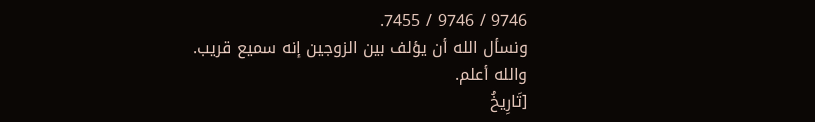9746 / 9746 / 7455.
ونسأل الله أن يؤلف بين الزوجين إنه سميع قريب.
والله أعلم.
[تَارِيخُ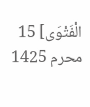الْفَتْوَى] 15 محرم 1425